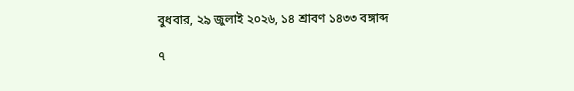বুধবার, ২৯ জুলাই ২০২৬, ১৪ শ্রাবণ ১৪৩৩ বঙ্গাব্দ

৭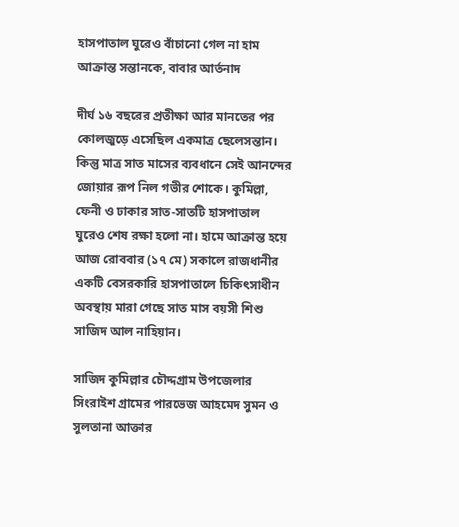হাসপাতাল ঘুরেও বাঁচানো গেল না হাম আক্রান্ত সন্তানকে, বাবার আর্তনাদ

দীর্ঘ ১৬ বছরের প্রতীক্ষা আর মানতের পর কোলজুড়ে এসেছিল একমাত্র ছেলেসন্তান। কিন্তু মাত্র সাত মাসের ব্যবধানে সেই আনন্দের জোয়ার রূপ নিল গভীর শোকে। কুমিল্লা, ফেনী ও ঢাকার সাত-সাতটি হাসপাতাল ঘুরেও শেষ রক্ষা হলো না। হামে আক্রান্ত হয়ে আজ রোববার (১৭ মে) সকালে রাজধানীর একটি বেসরকারি হাসপাতালে চিকিৎসাধীন অবস্থায় মারা গেছে সাত মাস বয়সী শিশু সাজিদ আল নাহিয়ান।

সাজিদ কুমিল্লার চৌদ্দগ্রাম উপজেলার সিংরাইশ গ্রামের পারভেজ আহমেদ সুমন ও সুলতানা আক্তার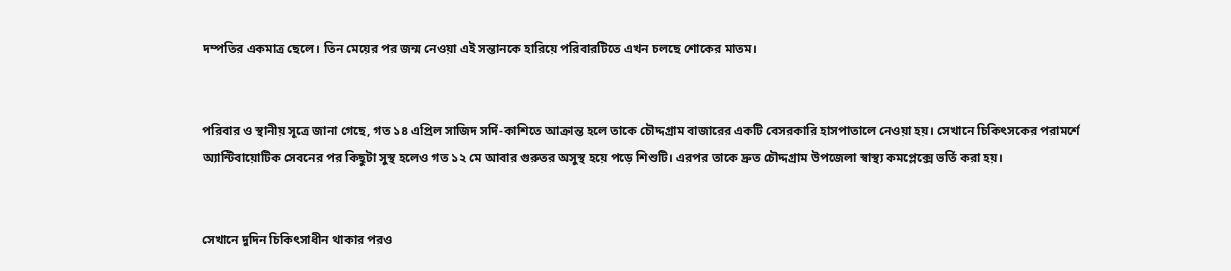দম্পতির একমাত্র ছেলে। তিন মেয়ের পর জন্ম নেওয়া এই সন্তানকে হারিয়ে পরিবারটিতে এখন চলছে শোকের মাতম।


পরিবার ও স্থানীয় সূত্রে জানা গেছে, গত ১৪ এপ্রিল সাজিদ সর্দি-কাশিতে আক্রান্ত হলে তাকে চৌদ্দগ্রাম বাজারের একটি বেসরকারি হাসপাতালে নেওয়া হয়। সেখানে চিকিৎসকের পরামর্শে অ্যান্টিবায়োটিক সেবনের পর কিছুটা সুস্থ হলেও গত ১২ মে আবার গুরুতর অসুস্থ হয়ে পড়ে শিশুটি। এরপর তাকে দ্রুত চৌদ্দগ্রাম উপজেলা স্বাস্থ্য কমপ্লেক্সে ভর্তি করা হয়।


সেখানে দুদিন চিকিৎসাধীন থাকার পরও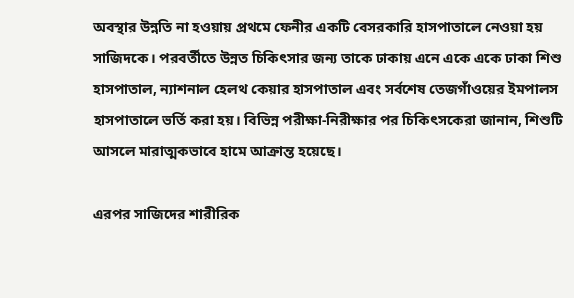অবস্থার উন্নতি না হওয়ায় প্রথমে ফেনীর একটি বেসরকারি হাসপাতালে নেওয়া হয় সাজিদকে। পরবর্তীতে উন্নত চিকিৎসার জন্য তাকে ঢাকায় এনে একে একে ঢাকা শিশু হাসপাতাল, ন্যাশনাল হেলথ কেয়ার হাসপাতাল এবং সর্বশেষ তেজগাঁওয়ের ইমপালস হাসপাতালে ভর্তি করা হয়। বিভিন্ন পরীক্ষা-নিরীক্ষার পর চিকিৎসকেরা জানান, শিশুটি আসলে মারাত্মকভাবে হামে আক্রান্ত হয়েছে।

এরপর সাজিদের শারীরিক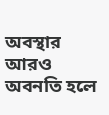অবস্থার আরও অবনতি হলে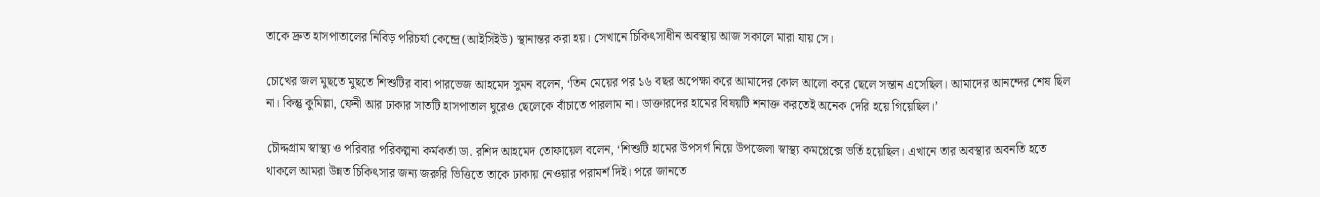তাকে দ্রুত হাসপাতালের নিবিড় পরিচর্যা কেন্দ্রে (আইসিইউ) স্থানান্তর করা হয়। সেখানে চিকিৎসাধীন অবস্থায় আজ সকালে মারা যায় সে।

চোখের জল মুছতে মুছতে শিশুটির বাবা পারভেজ আহমেদ সুমন বলেন, ‘তিন মেয়ের পর ১৬ বছর অপেক্ষা করে আমাদের কোল আলো করে ছেলে সন্তান এসেছিল। আমাদের আনন্দের শেষ ছিল না। কিন্তু কুমিল্লা, ফেনী আর ঢাকার সাতটি হাসপাতাল ঘুরেও ছেলেকে বাঁচাতে পারলাম না। ডাক্তারদের হামের বিষয়টি শনাক্ত করতেই অনেক দেরি হয়ে গিয়েছিল।’

চৌদ্দগ্রাম স্বাস্থ্য ও পরিবার পরিকল্পনা কর্মকর্তা ডা. রশিদ আহমেদ তোফায়েল বলেন, ‘শিশুটি হামের উপসর্গ নিয়ে উপজেলা স্বাস্থ্য কমপ্লেক্সে ভর্তি হয়েছিল। এখানে তার অবস্থার অবনতি হতে থাকলে আমরা উন্নত চিকিৎসার জন্য জরুরি ভিত্তিতে তাকে ঢাকায় নেওয়ার পরামর্শ দিই। পরে জানতে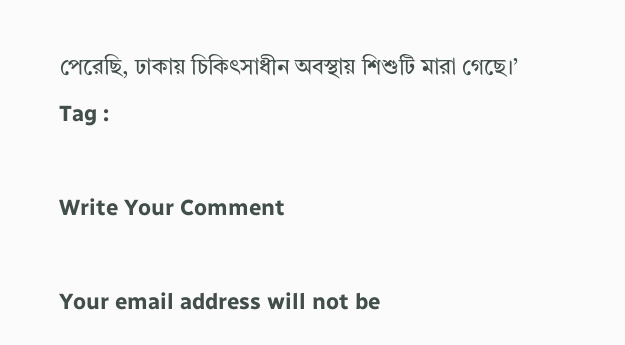পেরেছি, ঢাকায় চিকিৎসাধীন অবস্থায় শিশুটি মারা গেছে।’
Tag :

Write Your Comment

Your email address will not be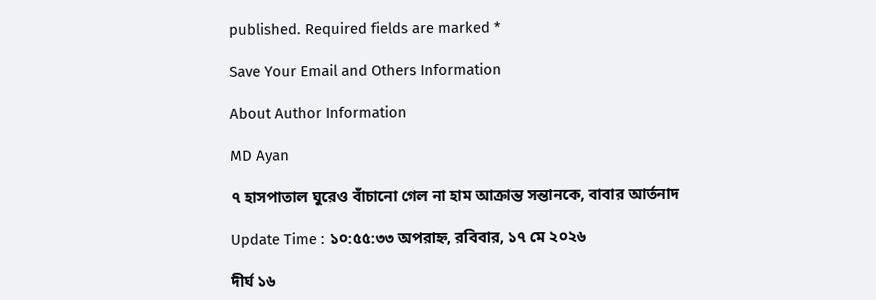published. Required fields are marked *

Save Your Email and Others Information

About Author Information

MD Ayan

৭ হাসপাতাল ঘুরেও বাঁচানো গেল না হাম আক্রান্ত সন্তানকে, বাবার আর্তনাদ

Update Time : ১০:৫৫:৩৩ অপরাহ্ন, রবিবার, ১৭ মে ২০২৬

দীর্ঘ ১৬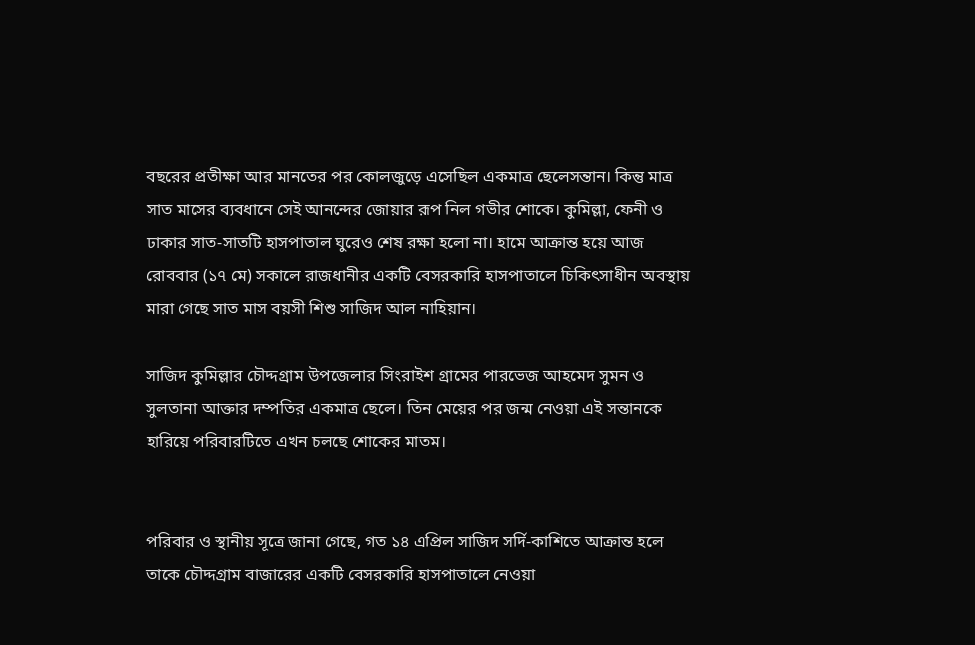বছরের প্রতীক্ষা আর মানতের পর কোলজুড়ে এসেছিল একমাত্র ছেলেসন্তান। কিন্তু মাত্র সাত মাসের ব্যবধানে সেই আনন্দের জোয়ার রূপ নিল গভীর শোকে। কুমিল্লা, ফেনী ও ঢাকার সাত-সাতটি হাসপাতাল ঘুরেও শেষ রক্ষা হলো না। হামে আক্রান্ত হয়ে আজ রোববার (১৭ মে) সকালে রাজধানীর একটি বেসরকারি হাসপাতালে চিকিৎসাধীন অবস্থায় মারা গেছে সাত মাস বয়সী শিশু সাজিদ আল নাহিয়ান।

সাজিদ কুমিল্লার চৌদ্দগ্রাম উপজেলার সিংরাইশ গ্রামের পারভেজ আহমেদ সুমন ও সুলতানা আক্তার দম্পতির একমাত্র ছেলে। তিন মেয়ের পর জন্ম নেওয়া এই সন্তানকে হারিয়ে পরিবারটিতে এখন চলছে শোকের মাতম।


পরিবার ও স্থানীয় সূত্রে জানা গেছে, গত ১৪ এপ্রিল সাজিদ সর্দি-কাশিতে আক্রান্ত হলে তাকে চৌদ্দগ্রাম বাজারের একটি বেসরকারি হাসপাতালে নেওয়া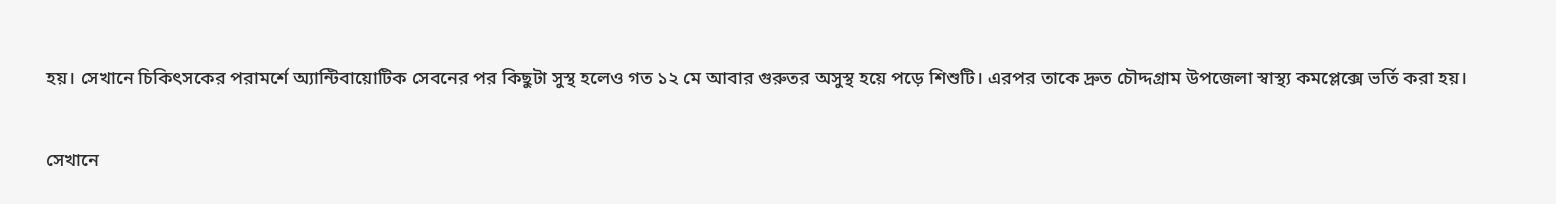হয়। সেখানে চিকিৎসকের পরামর্শে অ্যান্টিবায়োটিক সেবনের পর কিছুটা সুস্থ হলেও গত ১২ মে আবার গুরুতর অসুস্থ হয়ে পড়ে শিশুটি। এরপর তাকে দ্রুত চৌদ্দগ্রাম উপজেলা স্বাস্থ্য কমপ্লেক্সে ভর্তি করা হয়।


সেখানে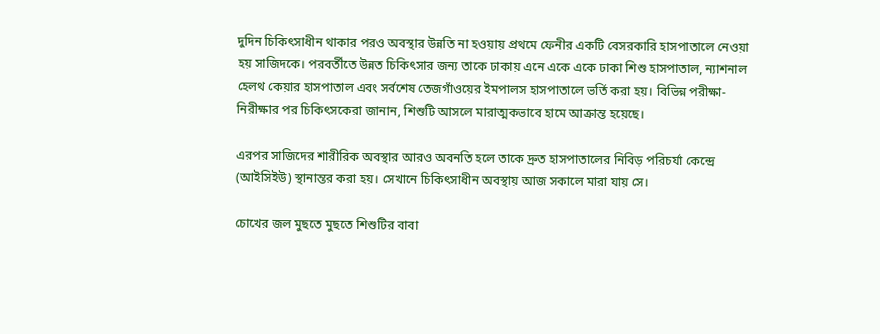দুদিন চিকিৎসাধীন থাকার পরও অবস্থার উন্নতি না হওয়ায় প্রথমে ফেনীর একটি বেসরকারি হাসপাতালে নেওয়া হয় সাজিদকে। পরবর্তীতে উন্নত চিকিৎসার জন্য তাকে ঢাকায় এনে একে একে ঢাকা শিশু হাসপাতাল, ন্যাশনাল হেলথ কেয়ার হাসপাতাল এবং সর্বশেষ তেজগাঁওয়ের ইমপালস হাসপাতালে ভর্তি করা হয়। বিভিন্ন পরীক্ষা-নিরীক্ষার পর চিকিৎসকেরা জানান, শিশুটি আসলে মারাত্মকভাবে হামে আক্রান্ত হয়েছে।

এরপর সাজিদের শারীরিক অবস্থার আরও অবনতি হলে তাকে দ্রুত হাসপাতালের নিবিড় পরিচর্যা কেন্দ্রে (আইসিইউ) স্থানান্তর করা হয়। সেখানে চিকিৎসাধীন অবস্থায় আজ সকালে মারা যায় সে।

চোখের জল মুছতে মুছতে শিশুটির বাবা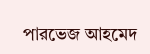পারভেজ আহমেদ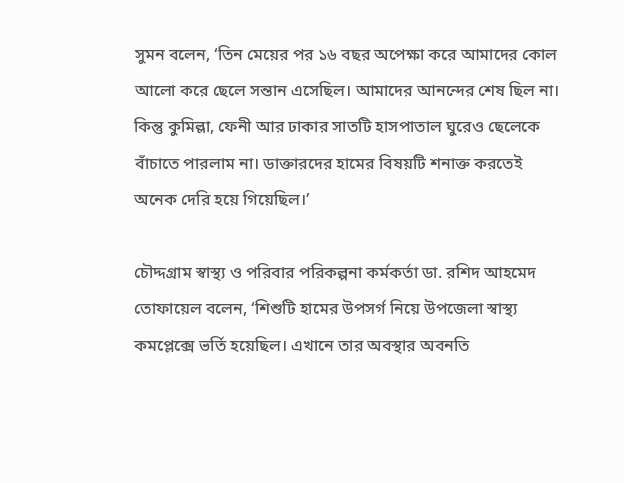সুমন বলেন, ‘তিন মেয়ের পর ১৬ বছর অপেক্ষা করে আমাদের কোল আলো করে ছেলে সন্তান এসেছিল। আমাদের আনন্দের শেষ ছিল না। কিন্তু কুমিল্লা, ফেনী আর ঢাকার সাতটি হাসপাতাল ঘুরেও ছেলেকে বাঁচাতে পারলাম না। ডাক্তারদের হামের বিষয়টি শনাক্ত করতেই অনেক দেরি হয়ে গিয়েছিল।’

চৌদ্দগ্রাম স্বাস্থ্য ও পরিবার পরিকল্পনা কর্মকর্তা ডা. রশিদ আহমেদ তোফায়েল বলেন, ‘শিশুটি হামের উপসর্গ নিয়ে উপজেলা স্বাস্থ্য কমপ্লেক্সে ভর্তি হয়েছিল। এখানে তার অবস্থার অবনতি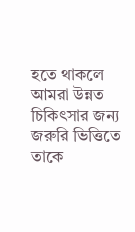হতে থাকলে আমরা উন্নত চিকিৎসার জন্য জরুরি ভিত্তিতে তাকে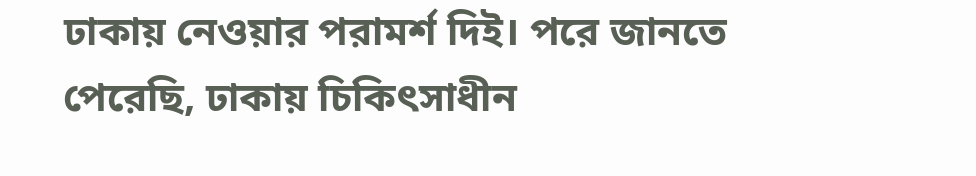ঢাকায় নেওয়ার পরামর্শ দিই। পরে জানতে পেরেছি, ঢাকায় চিকিৎসাধীন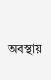অবস্থায়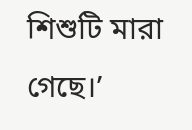শিশুটি মারা গেছে।’